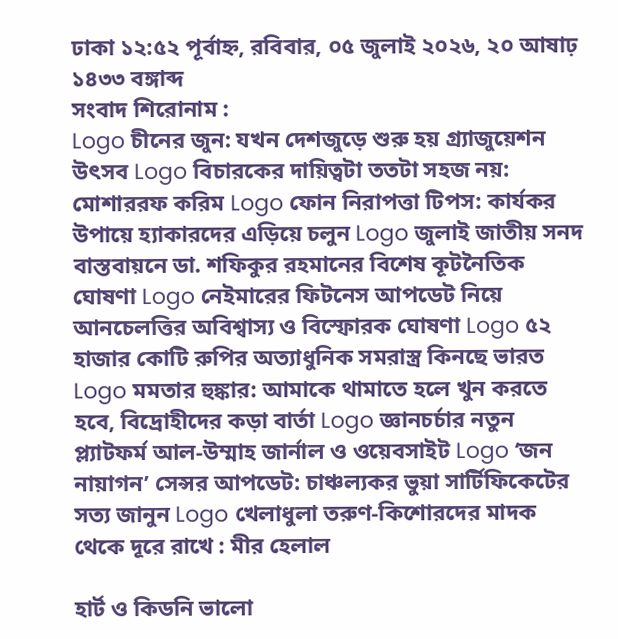ঢাকা ১২:৫২ পূর্বাহ্ন, রবিবার, ০৫ জুলাই ২০২৬, ২০ আষাঢ় ১৪৩৩ বঙ্গাব্দ
সংবাদ শিরোনাম :
Logo চীনের জুন: যখন দেশজুড়ে শুরু হয় গ্র্যাজুয়েশন উৎসব Logo বিচারকের দায়িত্বটা ততটা সহজ নয়: মোশাররফ করিম Logo ফোন নিরাপত্তা টিপস: কার্যকর উপায়ে হ্যাকারদের এড়িয়ে চলুন Logo জুলাই জাতীয় সনদ বাস্তবায়নে ডা. শফিকুর রহমানের বিশেষ কূটনৈতিক ঘোষণা Logo নেইমারের ফিটনেস আপডেট নিয়ে আনচেলত্তির অবিশ্বাস্য ও বিস্ফোরক ঘোষণা Logo ৫২ হাজার কোটি রুপির অত্যাধুনিক সমরাস্ত্র কিনছে ভারত Logo মমতার হুঙ্কার: আমাকে থামাতে হলে খুন করতে হবে, বিদ্রোহীদের কড়া বার্তা Logo জ্ঞানচর্চার নতুন প্ল্যাটফর্ম আল-উম্মাহ জার্নাল ও ওয়েবসাইট Logo ‘জন নায়াগন’ সেন্সর আপডেট: চাঞ্চল্যকর ভুয়া সার্টিফিকেটের সত্য জানুন Logo খেলাধুলা তরুণ-কিশোরদের মাদক থেকে দূরে রাখে : মীর হেলাল

হার্ট ও কিডনি ভালো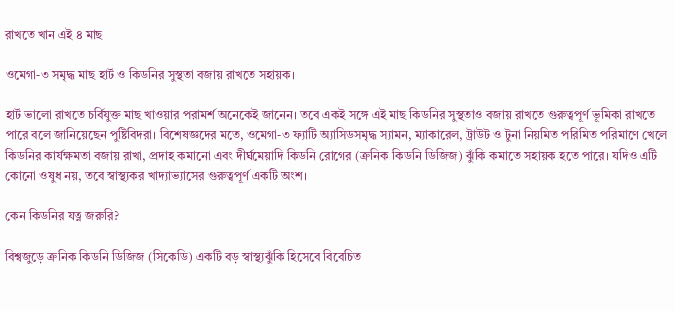রাখতে খান এই ৪ মাছ

ওমেগা-৩ সমৃদ্ধ মাছ হার্ট ও কিডনির সুস্থতা বজায় রাখতে সহায়ক।

হার্ট ভালো রাখতে চর্বিযুক্ত মাছ খাওয়ার পরামর্শ অনেকেই জানেন। তবে একই সঙ্গে এই মাছ কিডনির সুস্থতাও বজায় রাখতে গুরুত্বপূর্ণ ভূমিকা রাখতে পারে বলে জানিয়েছেন পুষ্টিবিদরা। বিশেষজ্ঞদের মতে, ওমেগা-৩ ফ্যাটি অ্যাসিডসমৃদ্ধ স্যামন, ম্যাকারেল, ট্রাউট ও টুনা নিয়মিত পরিমিত পরিমাণে খেলে কিডনির কার্যক্ষমতা বজায় রাখা, প্রদাহ কমানো এবং দীর্ঘমেয়াদি কিডনি রোগের (ক্রনিক কিডনি ডিজিজ) ঝুঁকি কমাতে সহায়ক হতে পারে। যদিও এটি কোনো ওষুধ নয়, তবে স্বাস্থ্যকর খাদ্যাভ্যাসের গুরুত্বপূর্ণ একটি অংশ।

কেন কিডনির যত্ন জরুরি?

বিশ্বজুড়ে ক্রনিক কিডনি ডিজিজ (সিকেডি) একটি বড় স্বাস্থ্যঝুঁকি হিসেবে বিবেচিত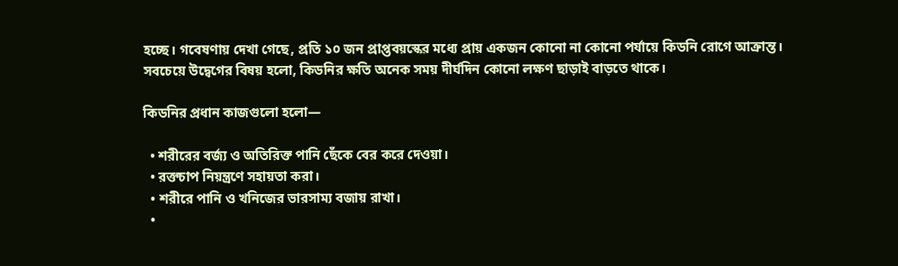হচ্ছে। গবেষণায় দেখা গেছে, প্রতি ১০ জন প্রাপ্তবয়স্কের মধ্যে প্রায় একজন কোনো না কোনো পর্যায়ে কিডনি রোগে আক্রান্ত। সবচেয়ে উদ্বেগের বিষয় হলো, কিডনির ক্ষতি অনেক সময় দীর্ঘদিন কোনো লক্ষণ ছাড়াই বাড়তে থাকে।

কিডনির প্রধান কাজগুলো হলো—

  • শরীরের বর্জ্য ও অতিরিক্ত পানি ছেঁকে বের করে দেওয়া।
  • রক্তচাপ নিয়ন্ত্রণে সহায়তা করা।
  • শরীরে পানি ও খনিজের ভারসাম্য বজায় রাখা।
  •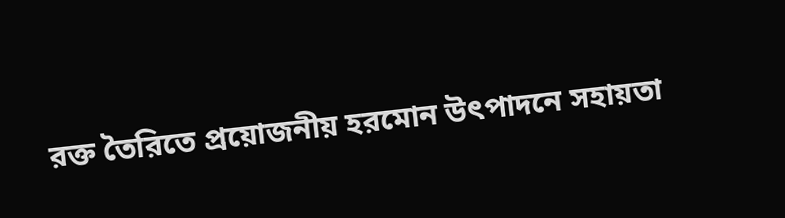রক্ত তৈরিতে প্রয়োজনীয় হরমোন উৎপাদনে সহায়তা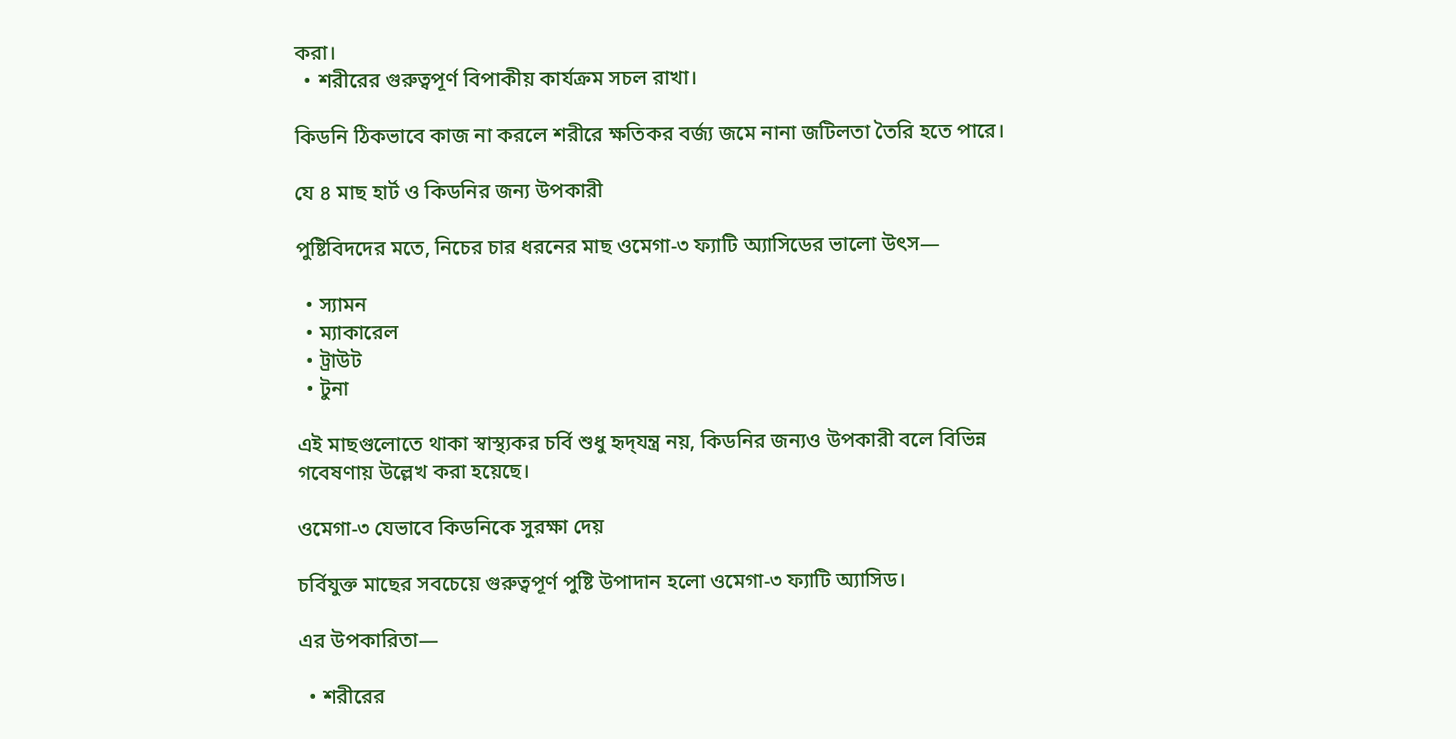করা।
  • শরীরের গুরুত্বপূর্ণ বিপাকীয় কার্যক্রম সচল রাখা।

কিডনি ঠিকভাবে কাজ না করলে শরীরে ক্ষতিকর বর্জ্য জমে নানা জটিলতা তৈরি হতে পারে।

যে ৪ মাছ হার্ট ও কিডনির জন্য উপকারী

পুষ্টিবিদদের মতে, নিচের চার ধরনের মাছ ওমেগা-৩ ফ্যাটি অ্যাসিডের ভালো উৎস—

  • স্যামন
  • ম্যাকারেল
  • ট্রাউট
  • টুনা

এই মাছগুলোতে থাকা স্বাস্থ্যকর চর্বি শুধু হৃদ্‌যন্ত্র নয়, কিডনির জন্যও উপকারী বলে বিভিন্ন গবেষণায় উল্লেখ করা হয়েছে।

ওমেগা-৩ যেভাবে কিডনিকে সুরক্ষা দেয়

চর্বিযুক্ত মাছের সবচেয়ে গুরুত্বপূর্ণ পুষ্টি উপাদান হলো ওমেগা-৩ ফ্যাটি অ্যাসিড।

এর উপকারিতা—

  • শরীরের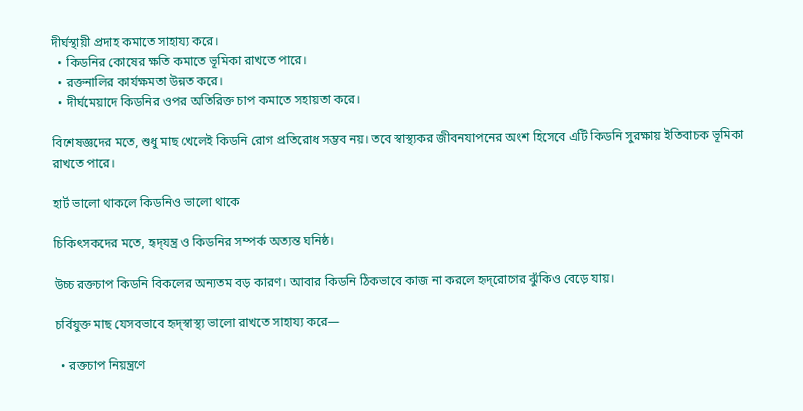দীর্ঘস্থায়ী প্রদাহ কমাতে সাহায্য করে।
  • কিডনির কোষের ক্ষতি কমাতে ভূমিকা রাখতে পারে।
  • রক্তনালির কার্যক্ষমতা উন্নত করে।
  • দীর্ঘমেয়াদে কিডনির ওপর অতিরিক্ত চাপ কমাতে সহায়তা করে।

বিশেষজ্ঞদের মতে, শুধু মাছ খেলেই কিডনি রোগ প্রতিরোধ সম্ভব নয়। তবে স্বাস্থ্যকর জীবনযাপনের অংশ হিসেবে এটি কিডনি সুরক্ষায় ইতিবাচক ভূমিকা রাখতে পারে।

হার্ট ভালো থাকলে কিডনিও ভালো থাকে

চিকিৎসকদের মতে, হৃদ্‌যন্ত্র ও কিডনির সম্পর্ক অত্যন্ত ঘনিষ্ঠ।

উচ্চ রক্তচাপ কিডনি বিকলের অন্যতম বড় কারণ। আবার কিডনি ঠিকভাবে কাজ না করলে হৃদ্‌রোগের ঝুঁকিও বেড়ে যায়।

চর্বিযুক্ত মাছ যেসবভাবে হৃদ্‌স্বাস্থ্য ভালো রাখতে সাহায্য করে—

  • রক্তচাপ নিয়ন্ত্রণে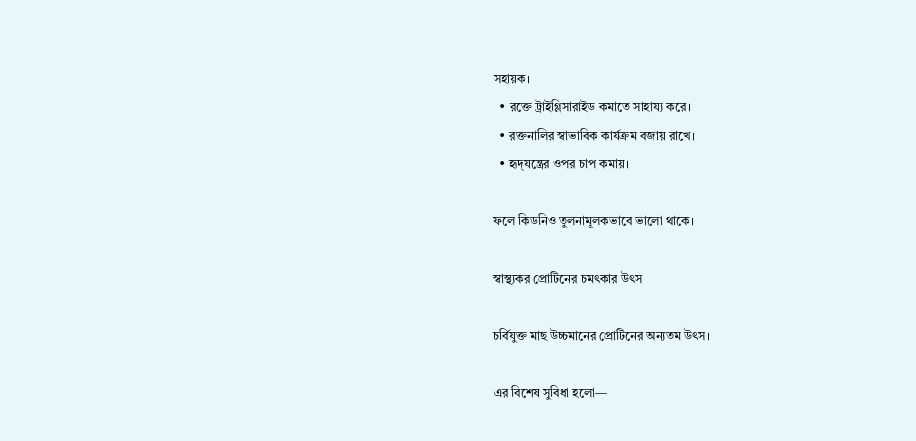সহায়ক।
  • রক্তে ট্রাইগ্লিসারাইড কমাতে সাহায্য করে।
  • রক্তনালির স্বাভাবিক কার্যক্রম বজায় রাখে।
  • হৃদ্‌যন্ত্রের ওপর চাপ কমায়।

ফলে কিডনিও তুলনামূলকভাবে ভালো থাকে।

স্বাস্থ্যকর প্রোটিনের চমৎকার উৎস

চর্বিযুক্ত মাছ উচ্চমানের প্রোটিনের অন্যতম উৎস।

এর বিশেষ সুবিধা হলো—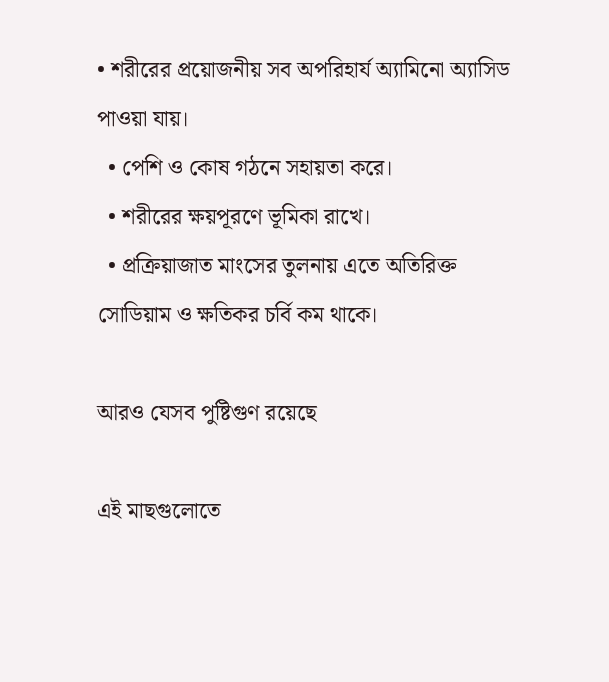• শরীরের প্রয়োজনীয় সব অপরিহার্য অ্যামিনো অ্যাসিড পাওয়া যায়।
  • পেশি ও কোষ গঠনে সহায়তা করে।
  • শরীরের ক্ষয়পূরণে ভূমিকা রাখে।
  • প্রক্রিয়াজাত মাংসের তুলনায় এতে অতিরিক্ত সোডিয়াম ও ক্ষতিকর চর্বি কম থাকে।

আরও যেসব পুষ্টিগুণ রয়েছে

এই মাছগুলোতে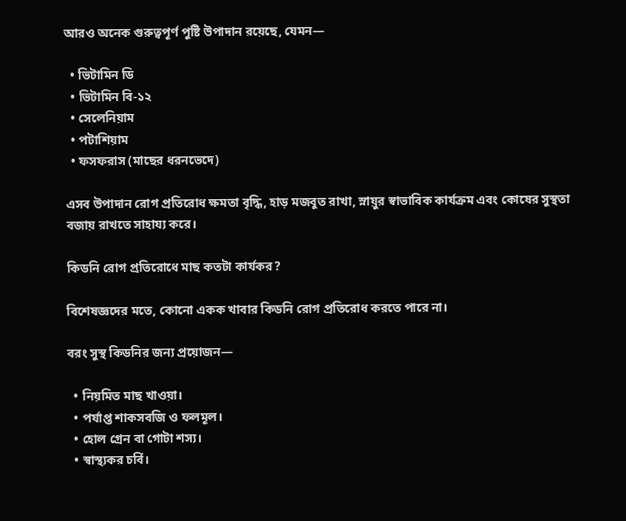আরও অনেক গুরুত্বপূর্ণ পুষ্টি উপাদান রয়েছে, যেমন—

  • ভিটামিন ডি
  • ভিটামিন বি-১২
  • সেলেনিয়াম
  • পটাশিয়াম
  • ফসফরাস (মাছের ধরনভেদে)

এসব উপাদান রোগ প্রতিরোধ ক্ষমতা বৃদ্ধি, হাড় মজবুত রাখা, স্নায়ুর স্বাভাবিক কার্যক্রম এবং কোষের সুস্থতা বজায় রাখতে সাহায্য করে।

কিডনি রোগ প্রতিরোধে মাছ কতটা কার্যকর?

বিশেষজ্ঞদের মতে, কোনো একক খাবার কিডনি রোগ প্রতিরোধ করতে পারে না।

বরং সুস্থ কিডনির জন্য প্রয়োজন—

  • নিয়মিত মাছ খাওয়া।
  • পর্যাপ্ত শাকসবজি ও ফলমূল।
  • হোল গ্রেন বা গোটা শস্য।
  • স্বাস্থ্যকর চর্বি।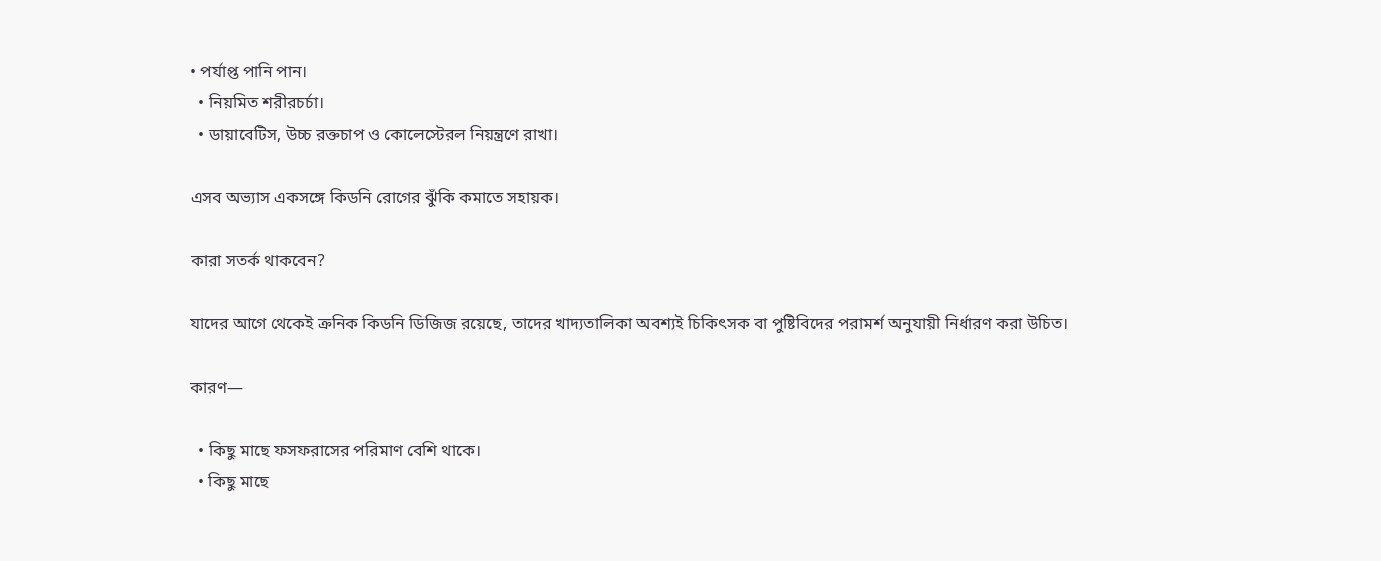• পর্যাপ্ত পানি পান।
  • নিয়মিত শরীরচর্চা।
  • ডায়াবেটিস, উচ্চ রক্তচাপ ও কোলেস্টেরল নিয়ন্ত্রণে রাখা।

এসব অভ্যাস একসঙ্গে কিডনি রোগের ঝুঁকি কমাতে সহায়ক।

কারা সতর্ক থাকবেন?

যাদের আগে থেকেই ক্রনিক কিডনি ডিজিজ রয়েছে, তাদের খাদ্যতালিকা অবশ্যই চিকিৎসক বা পুষ্টিবিদের পরামর্শ অনুযায়ী নির্ধারণ করা উচিত।

কারণ—

  • কিছু মাছে ফসফরাসের পরিমাণ বেশি থাকে।
  • কিছু মাছে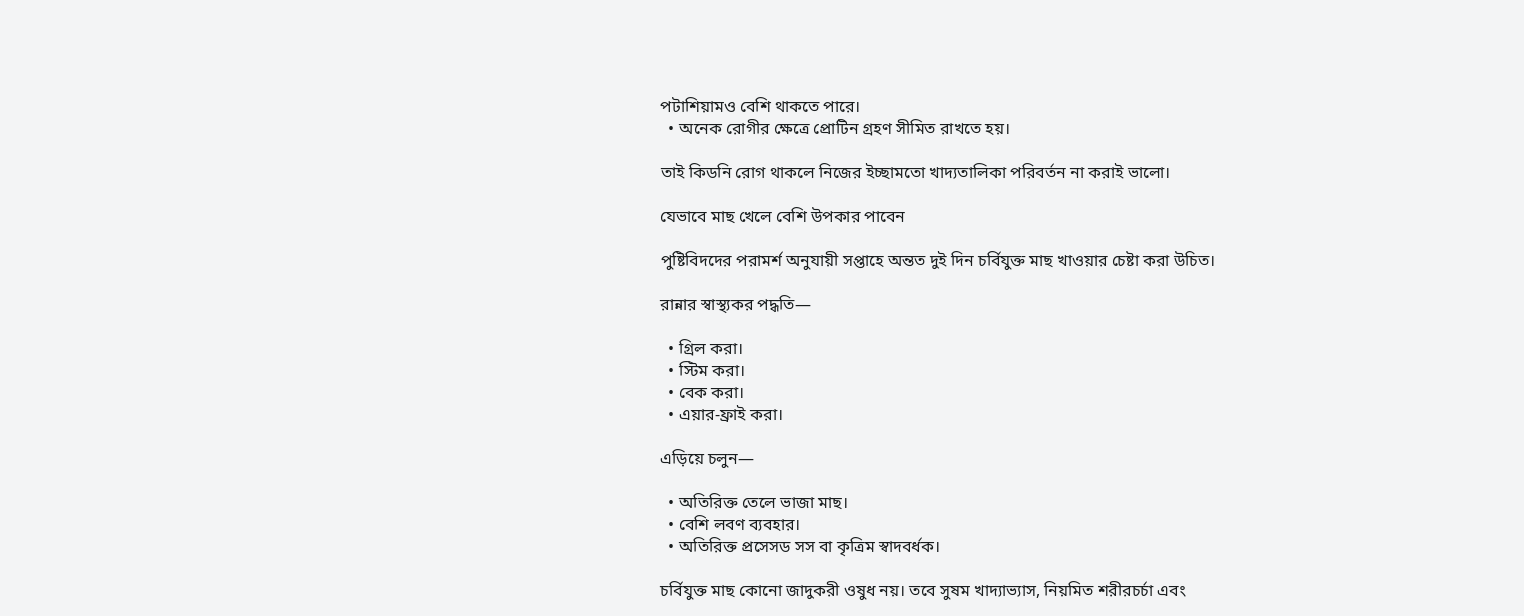পটাশিয়ামও বেশি থাকতে পারে।
  • অনেক রোগীর ক্ষেত্রে প্রোটিন গ্রহণ সীমিত রাখতে হয়।

তাই কিডনি রোগ থাকলে নিজের ইচ্ছামতো খাদ্যতালিকা পরিবর্তন না করাই ভালো।

যেভাবে মাছ খেলে বেশি উপকার পাবেন

পুষ্টিবিদদের পরামর্শ অনুযায়ী সপ্তাহে অন্তত দুই দিন চর্বিযুক্ত মাছ খাওয়ার চেষ্টা করা উচিত।

রান্নার স্বাস্থ্যকর পদ্ধতি—

  • গ্রিল করা।
  • স্টিম করা।
  • বেক করা।
  • এয়ার-ফ্রাই করা।

এড়িয়ে চলুন—

  • অতিরিক্ত তেলে ভাজা মাছ।
  • বেশি লবণ ব্যবহার।
  • অতিরিক্ত প্রসেসড সস বা কৃত্রিম স্বাদবর্ধক।

চর্বিযুক্ত মাছ কোনো জাদুকরী ওষুধ নয়। তবে সুষম খাদ্যাভ্যাস, নিয়মিত শরীরচর্চা এবং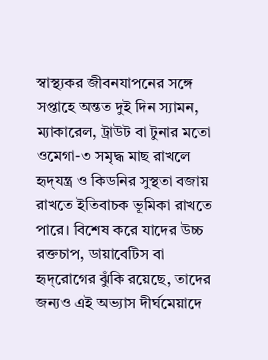স্বাস্থ্যকর জীবনযাপনের সঙ্গে সপ্তাহে অন্তত দুই দিন স্যামন, ম্যাকারেল, ট্রাউট বা টুনার মতো ওমেগা-৩ সমৃদ্ধ মাছ রাখলে হৃদ্‌যন্ত্র ও কিডনির সুস্থতা বজায় রাখতে ইতিবাচক ভূমিকা রাখতে পারে। বিশেষ করে যাদের উচ্চ রক্তচাপ, ডায়াবেটিস বা হৃদ্‌রোগের ঝুঁকি রয়েছে, তাদের জন্যও এই অভ্যাস দীর্ঘমেয়াদে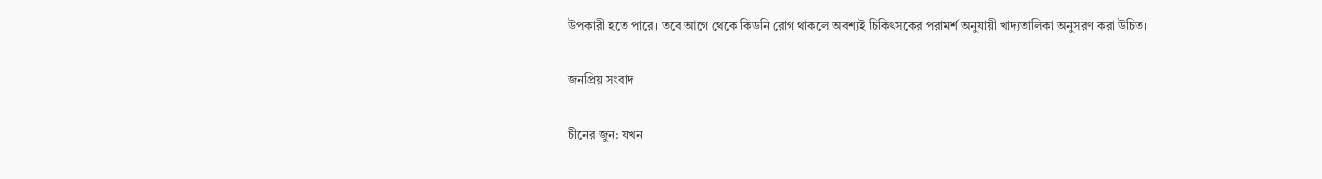উপকারী হতে পারে। তবে আগে থেকে কিডনি রোগ থাকলে অবশ্যই চিকিৎসকের পরামর্শ অনুযায়ী খাদ্যতালিকা অনুসরণ করা উচিত।

জনপ্রিয় সংবাদ

চীনের জুন: যখন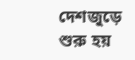দেশজুড়ে শুরু হয়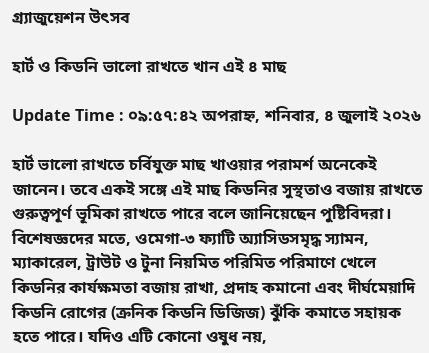গ্র্যাজুয়েশন উৎসব

হার্ট ও কিডনি ভালো রাখতে খান এই ৪ মাছ

Update Time : ০৯:৫৭:৪২ অপরাহ্ন, শনিবার, ৪ জুলাই ২০২৬

হার্ট ভালো রাখতে চর্বিযুক্ত মাছ খাওয়ার পরামর্শ অনেকেই জানেন। তবে একই সঙ্গে এই মাছ কিডনির সুস্থতাও বজায় রাখতে গুরুত্বপূর্ণ ভূমিকা রাখতে পারে বলে জানিয়েছেন পুষ্টিবিদরা। বিশেষজ্ঞদের মতে, ওমেগা-৩ ফ্যাটি অ্যাসিডসমৃদ্ধ স্যামন, ম্যাকারেল, ট্রাউট ও টুনা নিয়মিত পরিমিত পরিমাণে খেলে কিডনির কার্যক্ষমতা বজায় রাখা, প্রদাহ কমানো এবং দীর্ঘমেয়াদি কিডনি রোগের (ক্রনিক কিডনি ডিজিজ) ঝুঁকি কমাতে সহায়ক হতে পারে। যদিও এটি কোনো ওষুধ নয়,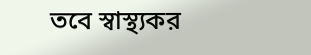তবে স্বাস্থ্যকর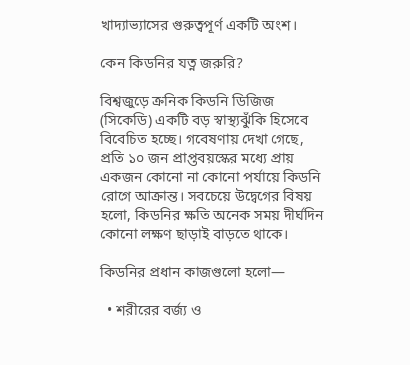খাদ্যাভ্যাসের গুরুত্বপূর্ণ একটি অংশ।

কেন কিডনির যত্ন জরুরি?

বিশ্বজুড়ে ক্রনিক কিডনি ডিজিজ (সিকেডি) একটি বড় স্বাস্থ্যঝুঁকি হিসেবে বিবেচিত হচ্ছে। গবেষণায় দেখা গেছে, প্রতি ১০ জন প্রাপ্তবয়স্কের মধ্যে প্রায় একজন কোনো না কোনো পর্যায়ে কিডনি রোগে আক্রান্ত। সবচেয়ে উদ্বেগের বিষয় হলো, কিডনির ক্ষতি অনেক সময় দীর্ঘদিন কোনো লক্ষণ ছাড়াই বাড়তে থাকে।

কিডনির প্রধান কাজগুলো হলো—

  • শরীরের বর্জ্য ও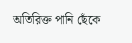অতিরিক্ত পানি ছেঁকে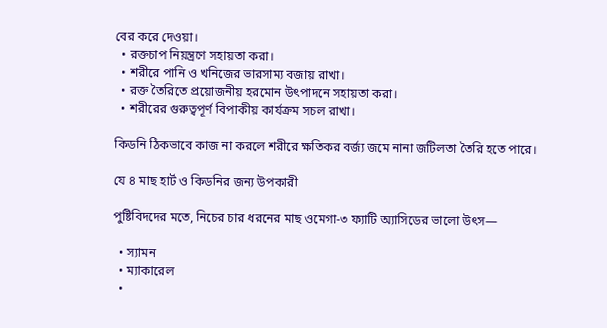বের করে দেওয়া।
  • রক্তচাপ নিয়ন্ত্রণে সহায়তা করা।
  • শরীরে পানি ও খনিজের ভারসাম্য বজায় রাখা।
  • রক্ত তৈরিতে প্রয়োজনীয় হরমোন উৎপাদনে সহায়তা করা।
  • শরীরের গুরুত্বপূর্ণ বিপাকীয় কার্যক্রম সচল রাখা।

কিডনি ঠিকভাবে কাজ না করলে শরীরে ক্ষতিকর বর্জ্য জমে নানা জটিলতা তৈরি হতে পারে।

যে ৪ মাছ হার্ট ও কিডনির জন্য উপকারী

পুষ্টিবিদদের মতে, নিচের চার ধরনের মাছ ওমেগা-৩ ফ্যাটি অ্যাসিডের ভালো উৎস—

  • স্যামন
  • ম্যাকারেল
  •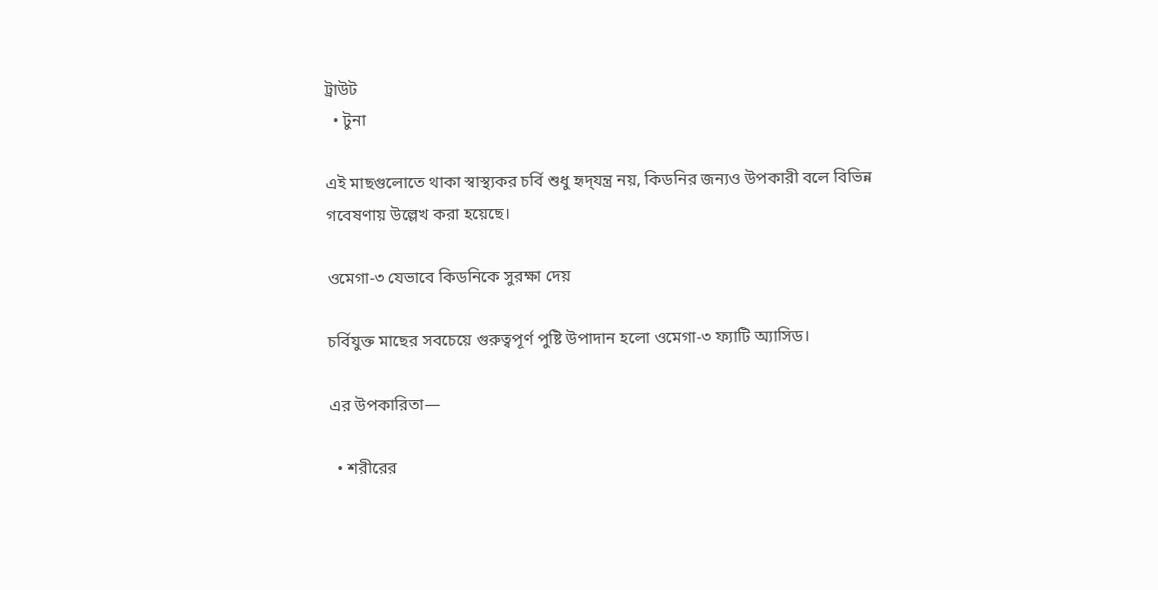ট্রাউট
  • টুনা

এই মাছগুলোতে থাকা স্বাস্থ্যকর চর্বি শুধু হৃদ্‌যন্ত্র নয়, কিডনির জন্যও উপকারী বলে বিভিন্ন গবেষণায় উল্লেখ করা হয়েছে।

ওমেগা-৩ যেভাবে কিডনিকে সুরক্ষা দেয়

চর্বিযুক্ত মাছের সবচেয়ে গুরুত্বপূর্ণ পুষ্টি উপাদান হলো ওমেগা-৩ ফ্যাটি অ্যাসিড।

এর উপকারিতা—

  • শরীরের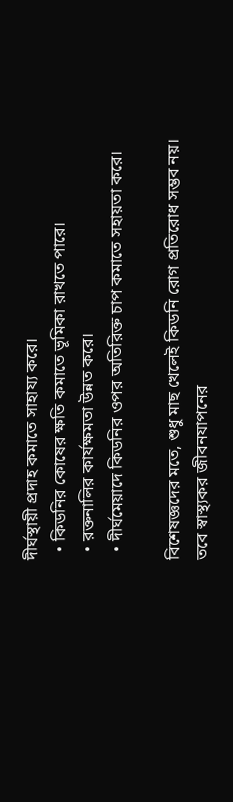দীর্ঘস্থায়ী প্রদাহ কমাতে সাহায্য করে।
  • কিডনির কোষের ক্ষতি কমাতে ভূমিকা রাখতে পারে।
  • রক্তনালির কার্যক্ষমতা উন্নত করে।
  • দীর্ঘমেয়াদে কিডনির ওপর অতিরিক্ত চাপ কমাতে সহায়তা করে।

বিশেষজ্ঞদের মতে, শুধু মাছ খেলেই কিডনি রোগ প্রতিরোধ সম্ভব নয়। তবে স্বাস্থ্যকর জীবনযাপনের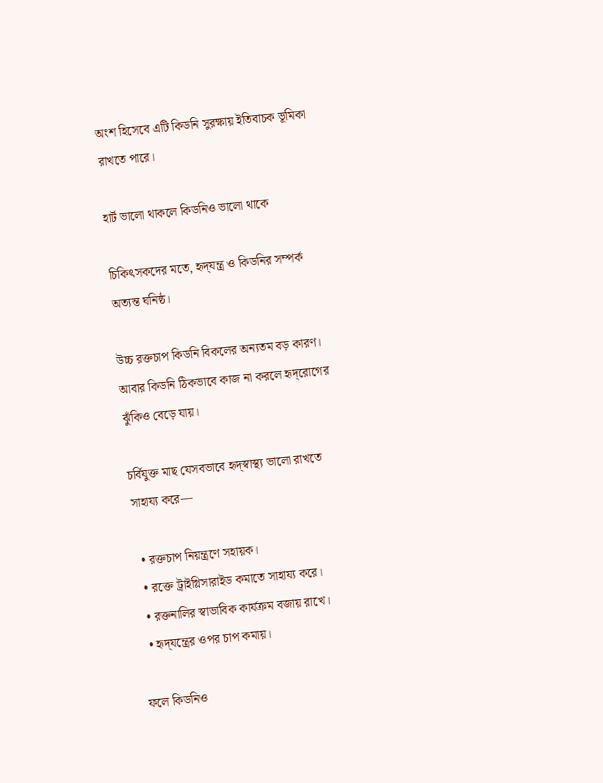অংশ হিসেবে এটি কিডনি সুরক্ষায় ইতিবাচক ভূমিকা রাখতে পারে।

হার্ট ভালো থাকলে কিডনিও ভালো থাকে

চিকিৎসকদের মতে, হৃদ্‌যন্ত্র ও কিডনির সম্পর্ক অত্যন্ত ঘনিষ্ঠ।

উচ্চ রক্তচাপ কিডনি বিকলের অন্যতম বড় কারণ। আবার কিডনি ঠিকভাবে কাজ না করলে হৃদ্‌রোগের ঝুঁকিও বেড়ে যায়।

চর্বিযুক্ত মাছ যেসবভাবে হৃদ্‌স্বাস্থ্য ভালো রাখতে সাহায্য করে—

  • রক্তচাপ নিয়ন্ত্রণে সহায়ক।
  • রক্তে ট্রাইগ্লিসারাইড কমাতে সাহায্য করে।
  • রক্তনালির স্বাভাবিক কার্যক্রম বজায় রাখে।
  • হৃদ্‌যন্ত্রের ওপর চাপ কমায়।

ফলে কিডনিও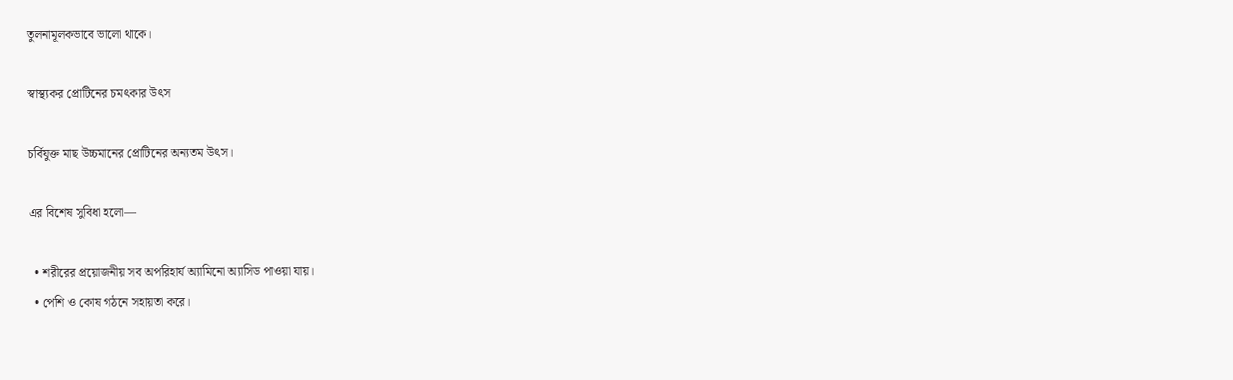তুলনামূলকভাবে ভালো থাকে।

স্বাস্থ্যকর প্রোটিনের চমৎকার উৎস

চর্বিযুক্ত মাছ উচ্চমানের প্রোটিনের অন্যতম উৎস।

এর বিশেষ সুবিধা হলো—

  • শরীরের প্রয়োজনীয় সব অপরিহার্য অ্যামিনো অ্যাসিড পাওয়া যায়।
  • পেশি ও কোষ গঠনে সহায়তা করে।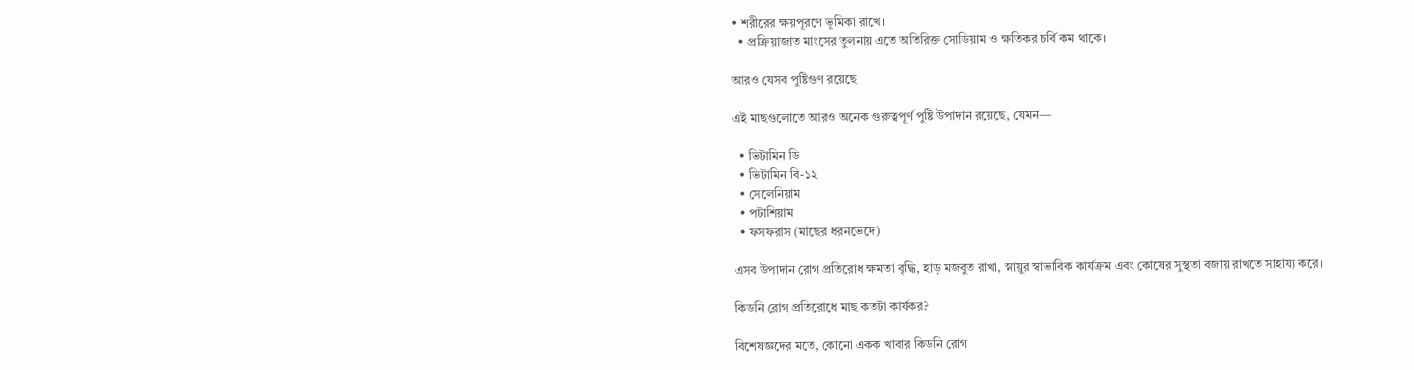• শরীরের ক্ষয়পূরণে ভূমিকা রাখে।
  • প্রক্রিয়াজাত মাংসের তুলনায় এতে অতিরিক্ত সোডিয়াম ও ক্ষতিকর চর্বি কম থাকে।

আরও যেসব পুষ্টিগুণ রয়েছে

এই মাছগুলোতে আরও অনেক গুরুত্বপূর্ণ পুষ্টি উপাদান রয়েছে, যেমন—

  • ভিটামিন ডি
  • ভিটামিন বি-১২
  • সেলেনিয়াম
  • পটাশিয়াম
  • ফসফরাস (মাছের ধরনভেদে)

এসব উপাদান রোগ প্রতিরোধ ক্ষমতা বৃদ্ধি, হাড় মজবুত রাখা, স্নায়ুর স্বাভাবিক কার্যক্রম এবং কোষের সুস্থতা বজায় রাখতে সাহায্য করে।

কিডনি রোগ প্রতিরোধে মাছ কতটা কার্যকর?

বিশেষজ্ঞদের মতে, কোনো একক খাবার কিডনি রোগ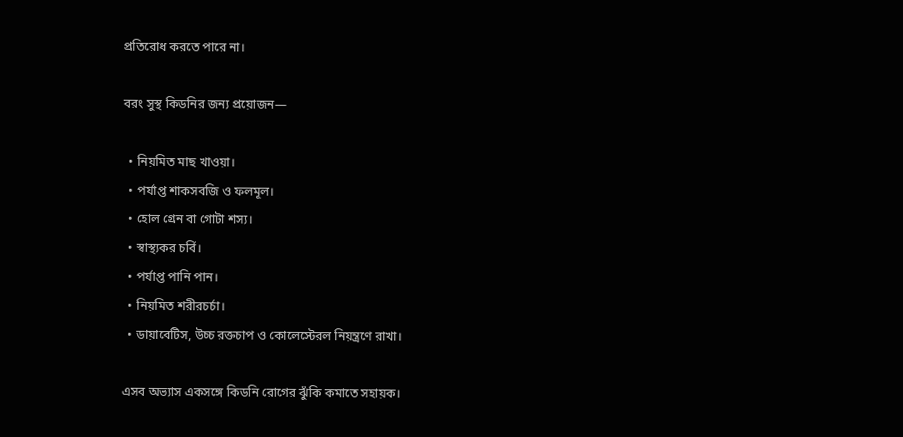প্রতিরোধ করতে পারে না।

বরং সুস্থ কিডনির জন্য প্রয়োজন—

  • নিয়মিত মাছ খাওয়া।
  • পর্যাপ্ত শাকসবজি ও ফলমূল।
  • হোল গ্রেন বা গোটা শস্য।
  • স্বাস্থ্যকর চর্বি।
  • পর্যাপ্ত পানি পান।
  • নিয়মিত শরীরচর্চা।
  • ডায়াবেটিস, উচ্চ রক্তচাপ ও কোলেস্টেরল নিয়ন্ত্রণে রাখা।

এসব অভ্যাস একসঙ্গে কিডনি রোগের ঝুঁকি কমাতে সহায়ক।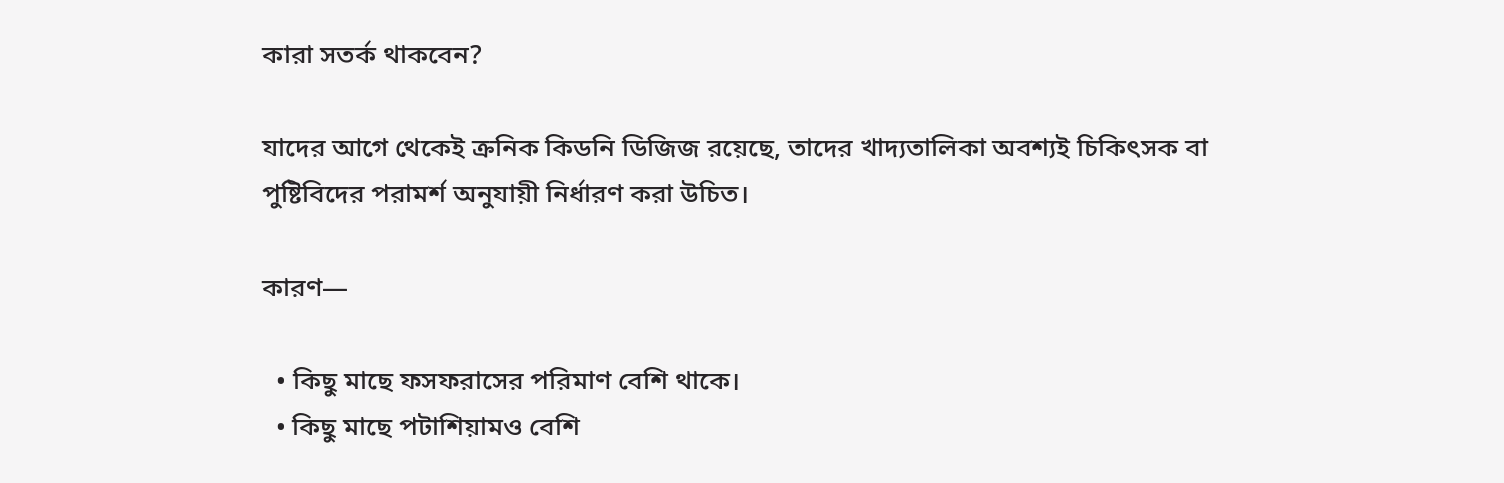কারা সতর্ক থাকবেন?

যাদের আগে থেকেই ক্রনিক কিডনি ডিজিজ রয়েছে, তাদের খাদ্যতালিকা অবশ্যই চিকিৎসক বা পুষ্টিবিদের পরামর্শ অনুযায়ী নির্ধারণ করা উচিত।

কারণ—

  • কিছু মাছে ফসফরাসের পরিমাণ বেশি থাকে।
  • কিছু মাছে পটাশিয়ামও বেশি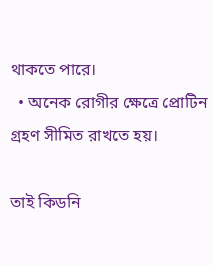থাকতে পারে।
  • অনেক রোগীর ক্ষেত্রে প্রোটিন গ্রহণ সীমিত রাখতে হয়।

তাই কিডনি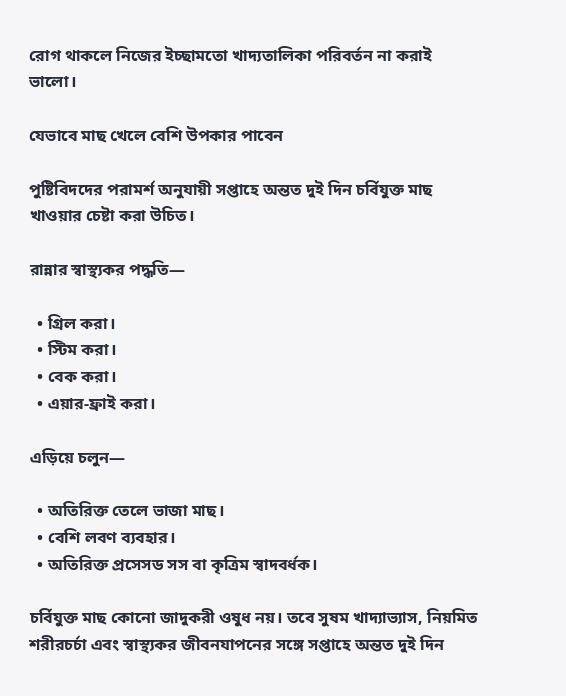রোগ থাকলে নিজের ইচ্ছামতো খাদ্যতালিকা পরিবর্তন না করাই ভালো।

যেভাবে মাছ খেলে বেশি উপকার পাবেন

পুষ্টিবিদদের পরামর্শ অনুযায়ী সপ্তাহে অন্তত দুই দিন চর্বিযুক্ত মাছ খাওয়ার চেষ্টা করা উচিত।

রান্নার স্বাস্থ্যকর পদ্ধতি—

  • গ্রিল করা।
  • স্টিম করা।
  • বেক করা।
  • এয়ার-ফ্রাই করা।

এড়িয়ে চলুন—

  • অতিরিক্ত তেলে ভাজা মাছ।
  • বেশি লবণ ব্যবহার।
  • অতিরিক্ত প্রসেসড সস বা কৃত্রিম স্বাদবর্ধক।

চর্বিযুক্ত মাছ কোনো জাদুকরী ওষুধ নয়। তবে সুষম খাদ্যাভ্যাস, নিয়মিত শরীরচর্চা এবং স্বাস্থ্যকর জীবনযাপনের সঙ্গে সপ্তাহে অন্তত দুই দিন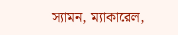স্যামন, ম্যাকারেল,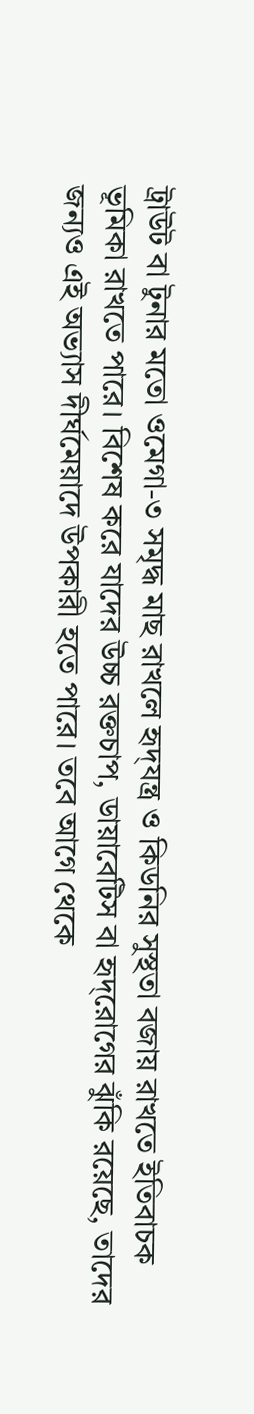ট্রাউট বা টুনার মতো ওমেগা-৩ সমৃদ্ধ মাছ রাখলে হৃদ্‌যন্ত্র ও কিডনির সুস্থতা বজায় রাখতে ইতিবাচক ভূমিকা রাখতে পারে। বিশেষ করে যাদের উচ্চ রক্তচাপ, ডায়াবেটিস বা হৃদ্‌রোগের ঝুঁকি রয়েছে, তাদের জন্যও এই অভ্যাস দীর্ঘমেয়াদে উপকারী হতে পারে। তবে আগে থেকে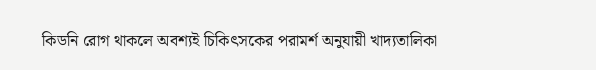কিডনি রোগ থাকলে অবশ্যই চিকিৎসকের পরামর্শ অনুযায়ী খাদ্যতালিকা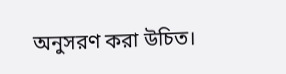অনুসরণ করা উচিত।